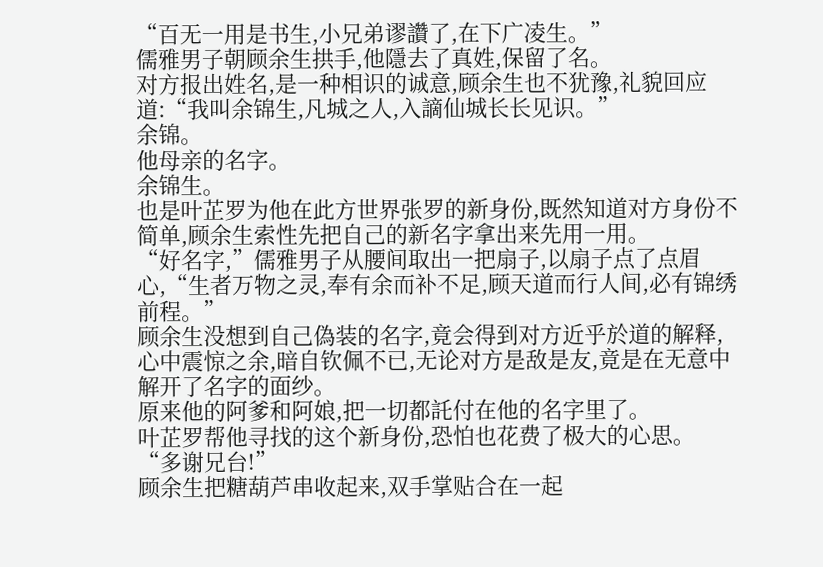“百无一用是书生,小兄弟谬讚了,在下广凌生。”
儒雅男子朝顾余生拱手,他隱去了真姓,保留了名。
对方报出姓名,是一种相识的诚意,顾余生也不犹豫,礼貌回应道:“我叫余锦生,凡城之人,入謫仙城长长见识。”
余锦。
他母亲的名字。
余锦生。
也是叶芷罗为他在此方世界张罗的新身份,既然知道对方身份不简单,顾余生索性先把自己的新名字拿出来先用一用。
“好名字,”儒雅男子从腰间取出一把扇子,以扇子点了点眉心,“生者万物之灵,奉有余而补不足,顾天道而行人间,必有锦绣前程。”
顾余生没想到自己偽装的名字,竟会得到对方近乎於道的解释,心中震惊之余,暗自钦佩不已,无论对方是敌是友,竟是在无意中解开了名字的面纱。
原来他的阿爹和阿娘,把一切都託付在他的名字里了。
叶芷罗帮他寻找的这个新身份,恐怕也花费了极大的心思。
“多谢兄台!”
顾余生把糖葫芦串收起来,双手掌贴合在一起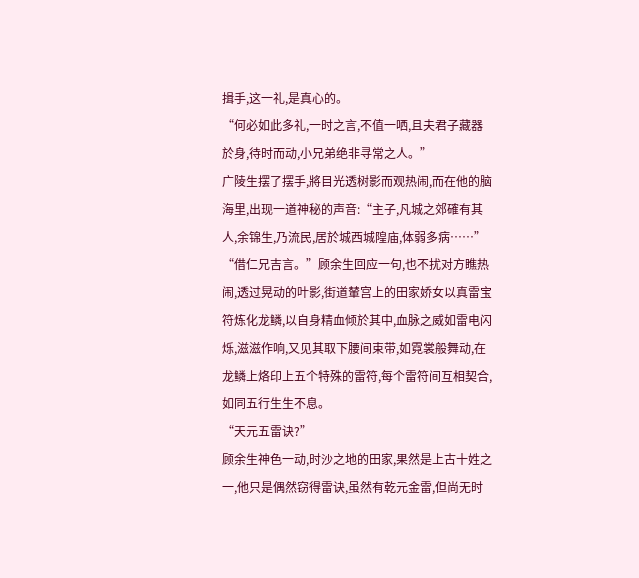揖手,这一礼,是真心的。
“何必如此多礼,一时之言,不值一哂,且夫君子藏器於身,待时而动,小兄弟绝非寻常之人。”
广陵生摆了摆手,將目光透树影而观热闹,而在他的脑海里,出现一道神秘的声音:“主子,凡城之郊確有其人,余锦生,乃流民,居於城西城隍庙,体弱多病……”
“借仁兄吉言。”顾余生回应一句,也不扰对方瞧热闹,透过晃动的叶影,街道輦宫上的田家娇女以真雷宝符炼化龙鳞,以自身精血倾於其中,血脉之威如雷电闪烁,滋滋作响,又见其取下腰间束带,如霓裳般舞动,在龙鳞上烙印上五个特殊的雷符,每个雷符间互相契合,如同五行生生不息。
“天元五雷诀?”
顾余生神色一动,时沙之地的田家,果然是上古十姓之一,他只是偶然窃得雷诀,虽然有乾元金雷,但尚无时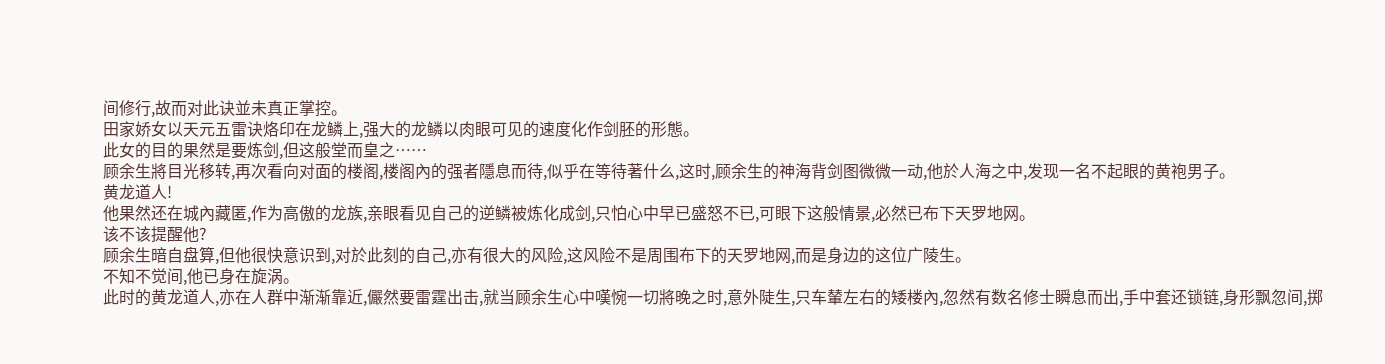间修行,故而对此诀並未真正掌控。
田家娇女以天元五雷诀烙印在龙鳞上,强大的龙鳞以肉眼可见的速度化作剑胚的形態。
此女的目的果然是要炼剑,但这般堂而皇之……
顾余生將目光移转,再次看向对面的楼阁,楼阁內的强者隱息而待,似乎在等待著什么,这时,顾余生的神海背剑图微微一动,他於人海之中,发现一名不起眼的黄袍男子。
黄龙道人!
他果然还在城內藏匿,作为高傲的龙族,亲眼看见自己的逆鳞被炼化成剑,只怕心中早已盛怒不已,可眼下这般情景,必然已布下天罗地网。
该不该提醒他?
顾余生暗自盘算,但他很快意识到,对於此刻的自己,亦有很大的风险,这风险不是周围布下的天罗地网,而是身边的这位广陵生。
不知不觉间,他已身在旋涡。
此时的黄龙道人,亦在人群中渐渐靠近,儼然要雷霆出击,就当顾余生心中嘆惋一切將晚之时,意外陡生,只车輦左右的矮楼內,忽然有数名修士瞬息而出,手中套还锁链,身形飘忽间,掷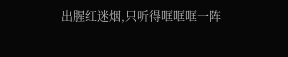出腥红迷烟,只听得哐哐哐一阵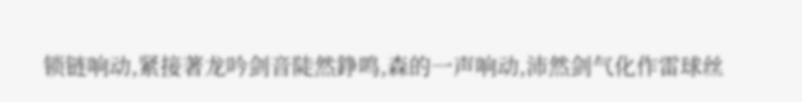锁链响动,紧接著龙吟剑音陡然錚鸣,森的一声响动,沛然剑气化作雷球丝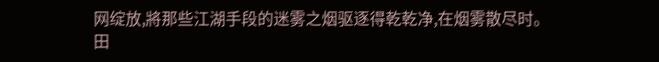网绽放,將那些江湖手段的迷雾之烟驱逐得乾乾净,在烟雾散尽时。
田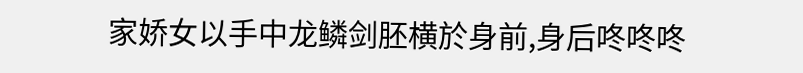家娇女以手中龙鳞剑胚横於身前,身后咚咚咚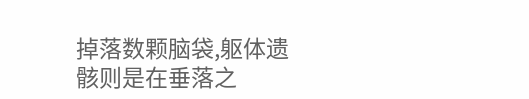掉落数颗脑袋,躯体遗骸则是在垂落之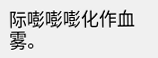际嘭嘭嘭化作血雾。